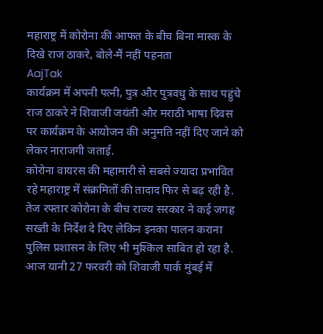महाराष्ट्र में कोरोना की आफत के बीच बिना मास्क के दिखे राज ठाकरे, बोले-मैं नहीं पहनता
AajTak
कार्यक्रम में अपनी पत्नी, पुत्र और पुत्रवधु के साथ पहुंचे राज ठाकरे ने शिवाजी जयंती और मराठी भाषा दिवस पर कार्यक्रम के आयोजन की अनुमति नहीं दिए जाने को लेकर नाराजगी जताई.
कोरोना वायरस की महामारी से सबसे ज्यादा प्रभावित रहे महाराष्ट्र में संक्रमितों की तादाद फिर से बढ़ रही है. तेज रफ्तार कोरोना के बीच राज्य सरकार ने कई जगह सख्ती के निर्देश दे दिए लेकिन इनका पालन कराना पुलिस प्रशासन के लिए भी मुश्किल साबित हो रहा है. आज यानी 27 फरवरी को शिवाजी पार्क मुंबई में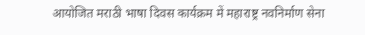आयोजित मराठी भाषा दिवस कार्यक्रम में महाराष्ट्र नवनिर्माण सेना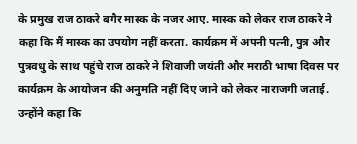के प्रमुख राज ठाकरे बगैर मास्क के नजर आए. मास्क को लेकर राज ठाकरे ने कहा कि मैं मास्क का उपयोग नहीं करता. कार्यक्रम में अपनी पत्नी, पुत्र और पुत्रवधु के साथ पहुंचे राज ठाकरे ने शिवाजी जयंती और मराठी भाषा दिवस पर कार्यक्रम के आयोजन की अनुमति नहीं दिए जाने को लेकर नाराजगी जताई. उन्होंने कहा कि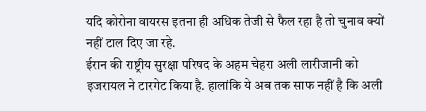यदि कोरोना वायरस इतना ही अधिक तेजी से फैल रहा है तो चुनाव क्यों नहीं टाल दिए जा रहे.
ईरान की राष्ट्रीय सुरक्षा परिषद के अहम चेहरा अली लारीजानी को इजरायल ने टारगेट किया है. हालांकि ये अब तक साफ नहीं है कि अली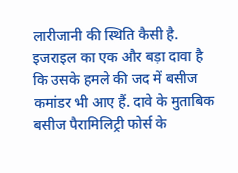लारीजानी की स्थिति कैसी है. इजराइल का एक और बड़ा दावा है कि उसके हमले की जद में बसीज कमांडर भी आए हैं. दावे के मुताबिक बसीज पैरामिलिट्री फोर्स के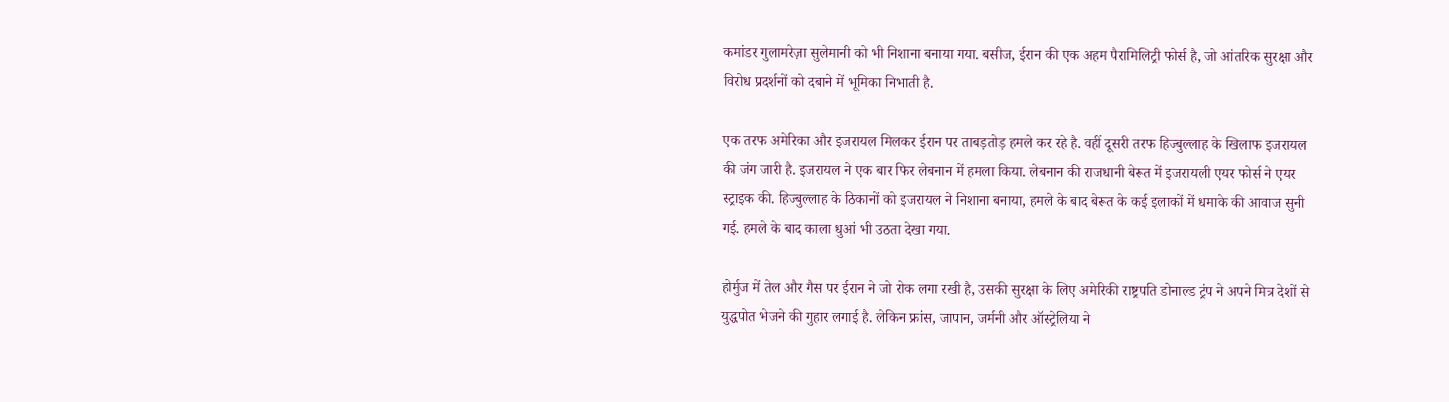कमांडर गुलामरेज़ा सुलेमानी को भी निशाना बनाया गया. बसीज, ईरान की एक अहम पैरामिलिट्री फोर्स है, जो आंतरिक सुरक्षा और विरोध प्रदर्शनों को दबाने में भूमिका निभाती है.

एक तरफ अमेरिका और इजरायल मिलकर ईरान पर ताबड़तोड़ हमले कर रहे है. वहीं दूसरी तरफ हिज्बुल्लाह के खिलाफ इजरायल की जंग जारी है. इजरायल ने एक बार फिर लेबनान में हमला किया. लेबनान की राजधानी बेरूत में इजरायली एयर फोर्स ने एयर स्ट्राइक की. हिज्बुल्लाह के ठिकानों को इजरायल ने निशाना बनाया, हमले के बाद बेरूत के कई इलाकों में धमाके की आवाज सुनी गई. हमले के बाद काला धुआं भी उठता देखा गया.

होर्मुज में तेल और गैस पर ईरान ने जो रोक लगा रखी है, उसकी सुरक्षा के लिए अमेरिकी राष्ट्रपति डोनाल्ड ट्रंप ने अपने मित्र देशों से युद्धपोत भेजने की गुहार लगाई है. लेकिन फ्रांस, जापान, जर्मनी और ऑस्ट्रेलिया ने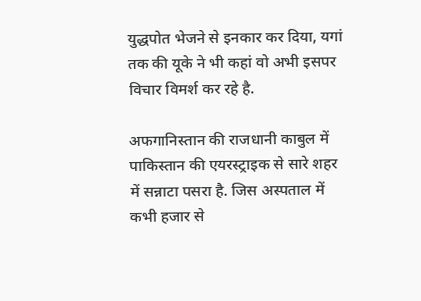युद्धपोत भेजने से इनकार कर दिया, यगां तक की यूके ने भी कहां वो अभी इसपर विचार विमर्श कर रहे है.

अफगानिस्तान की राजधानी काबुल में पाकिस्तान की एयरस्ट्राइक से सारे शहर में सन्नाटा पसरा है. जिस अस्पताल में कभी हजार से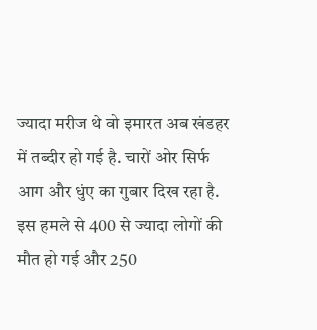ज्यादा मरीज थे वो इमारत अब खंडहर में तब्दीर हो गई है. चारों ओर सिर्फ आग और धुंए का गुबार दिख रहा है. इस हमले से 400 से ज्यादा लोगों की मौत हो गई और 250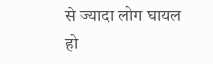से ज्यादा लोग घायल हो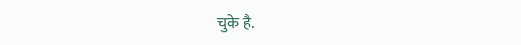चुके है.